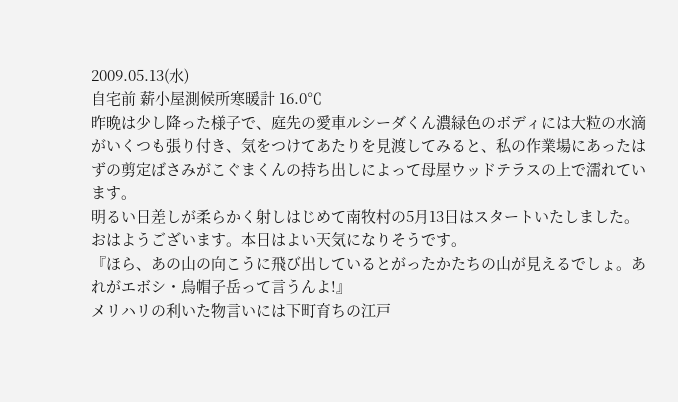2009.05.13(水)
自宅前 薪小屋測候所寒暖計 16.0℃
昨晩は少し降った様子で、庭先の愛車ルシーダくん濃緑色のボディには大粒の水滴がいくつも張り付き、気をつけてあたりを見渡してみると、私の作業場にあったはずの剪定ばさみがこぐまくんの持ち出しによって母屋ウッドテラスの上で濡れています。
明るい日差しが柔らかく射しはじめて南牧村の5月13日はスタートいたしました。
おはようございます。本日はよい天気になりそうです。
『ほら、あの山の向こうに飛び出しているとがったかたちの山が見えるでしょ。あれがエボシ・烏帽子岳って言うんよ!』
メリハリの利いた物言いには下町育ちの江戸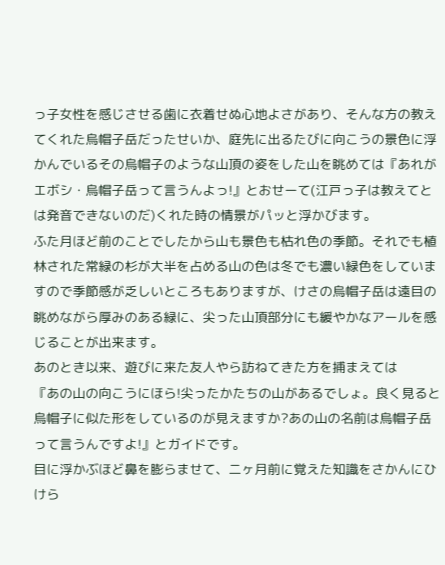っ子女性を感じさせる歯に衣着せぬ心地よさがあり、そんな方の教えてくれた烏帽子岳だったせいか、庭先に出るたびに向こうの景色に浮かんでいるその烏帽子のような山頂の姿をした山を眺めては『あれがエボシ・烏帽子岳って言うんよっ!』とおせーて(江戸っ子は教えてとは発音できないのだ)くれた時の情景がパッと浮かびます。
ふた月ほど前のことでしたから山も景色も枯れ色の季節。それでも植林された常緑の杉が大半を占める山の色は冬でも濃い緑色をしていますので季節感が乏しいところもありますが、けさの烏帽子岳は遠目の眺めながら厚みのある緑に、尖った山頂部分にも緩やかなアールを感じることが出来ます。
あのとき以来、遊びに来た友人やら訪ねてきた方を捕まえては
『あの山の向こうにほら!尖ったかたちの山があるでしょ。良く見ると烏帽子に似た形をしているのが見えますか?あの山の名前は烏帽子岳って言うんですよ!』とガイドです。
目に浮かぶほど鼻を膨らませて、二ヶ月前に覚えた知識をさかんにひけら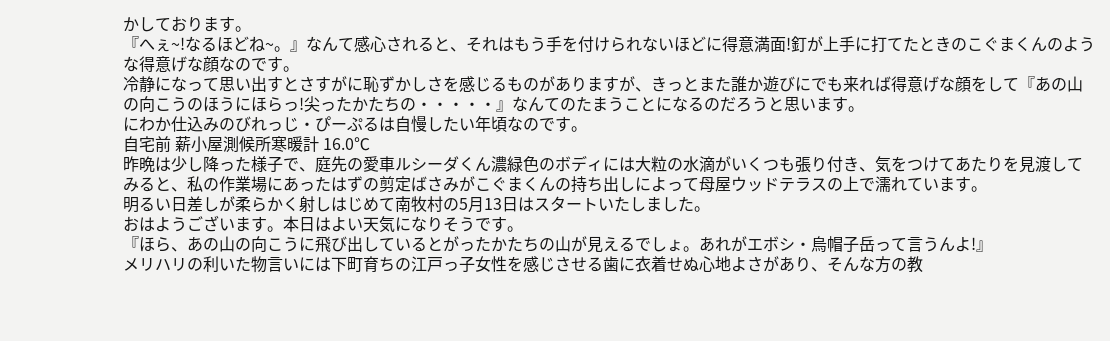かしております。
『へぇ~!なるほどね~。』なんて感心されると、それはもう手を付けられないほどに得意満面!釘が上手に打てたときのこぐまくんのような得意げな顔なのです。
冷静になって思い出すとさすがに恥ずかしさを感じるものがありますが、きっとまた誰か遊びにでも来れば得意げな顔をして『あの山の向こうのほうにほらっ!尖ったかたちの・・・・・』なんてのたまうことになるのだろうと思います。
にわか仕込みのびれっじ・ぴーぷるは自慢したい年頃なのです。
自宅前 薪小屋測候所寒暖計 16.0℃
昨晩は少し降った様子で、庭先の愛車ルシーダくん濃緑色のボディには大粒の水滴がいくつも張り付き、気をつけてあたりを見渡してみると、私の作業場にあったはずの剪定ばさみがこぐまくんの持ち出しによって母屋ウッドテラスの上で濡れています。
明るい日差しが柔らかく射しはじめて南牧村の5月13日はスタートいたしました。
おはようございます。本日はよい天気になりそうです。
『ほら、あの山の向こうに飛び出しているとがったかたちの山が見えるでしょ。あれがエボシ・烏帽子岳って言うんよ!』
メリハリの利いた物言いには下町育ちの江戸っ子女性を感じさせる歯に衣着せぬ心地よさがあり、そんな方の教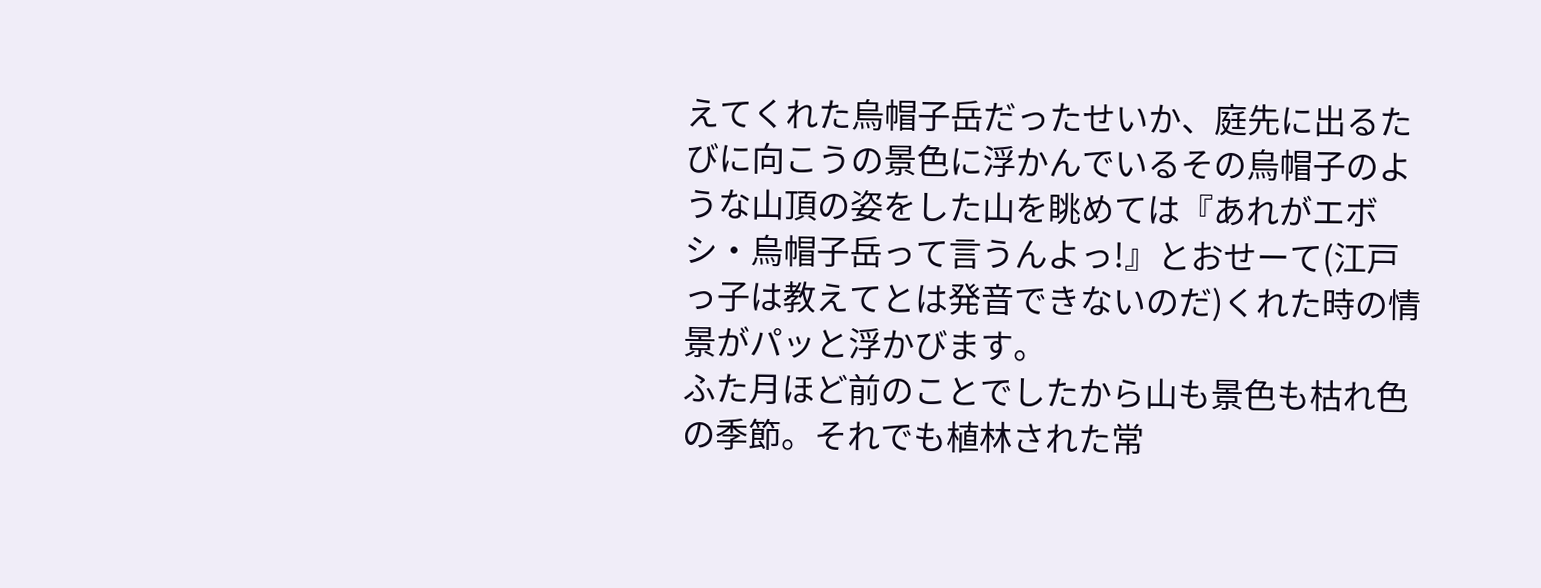えてくれた烏帽子岳だったせいか、庭先に出るたびに向こうの景色に浮かんでいるその烏帽子のような山頂の姿をした山を眺めては『あれがエボシ・烏帽子岳って言うんよっ!』とおせーて(江戸っ子は教えてとは発音できないのだ)くれた時の情景がパッと浮かびます。
ふた月ほど前のことでしたから山も景色も枯れ色の季節。それでも植林された常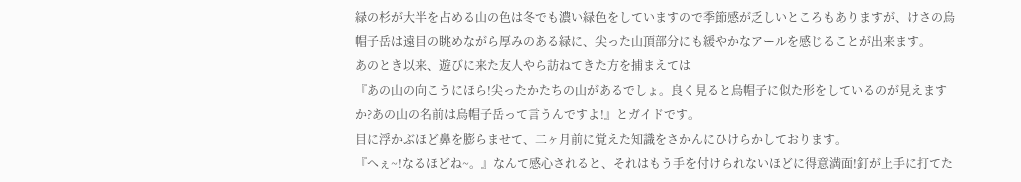緑の杉が大半を占める山の色は冬でも濃い緑色をしていますので季節感が乏しいところもありますが、けさの烏帽子岳は遠目の眺めながら厚みのある緑に、尖った山頂部分にも緩やかなアールを感じることが出来ます。
あのとき以来、遊びに来た友人やら訪ねてきた方を捕まえては
『あの山の向こうにほら!尖ったかたちの山があるでしょ。良く見ると烏帽子に似た形をしているのが見えますか?あの山の名前は烏帽子岳って言うんですよ!』とガイドです。
目に浮かぶほど鼻を膨らませて、二ヶ月前に覚えた知識をさかんにひけらかしております。
『へぇ~!なるほどね~。』なんて感心されると、それはもう手を付けられないほどに得意満面!釘が上手に打てた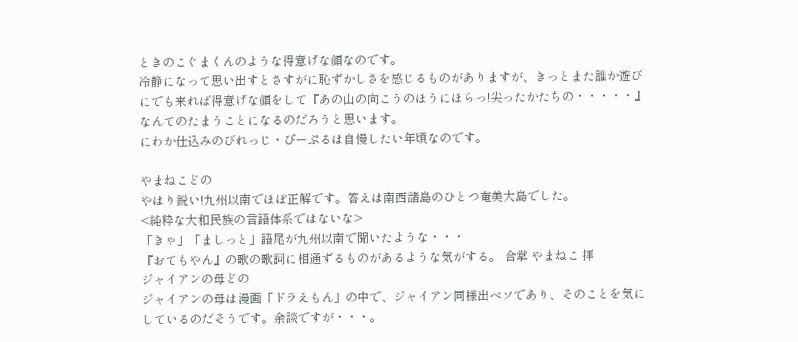ときのこぐまくんのような得意げな顔なのです。
冷静になって思い出すとさすがに恥ずかしさを感じるものがありますが、きっとまた誰か遊びにでも来れば得意げな顔をして『あの山の向こうのほうにほらっ!尖ったかたちの・・・・・』なんてのたまうことになるのだろうと思います。
にわか仕込みのびれっじ・ぴーぷるは自慢したい年頃なのです。

やまねこどの
やはり鋭い!九州以南でほぼ正解です。答えは南西諸島のひとつ奄美大島でした。
<純粋な大和民族の言語体系ではないな>
「きゃ」「ましっと」語尾が九州以南で聞いたような・・・
『おてもやん』の歌の歌詞に相通ずるものがあるような気がする。 合掌 やまねこ 拝
ジャイアンの母どの
ジャイアンの母は漫画「ドラえもん」の中で、ジャイアン同様出ベソであり、そのことを気にしているのだそうです。余談ですが・・・。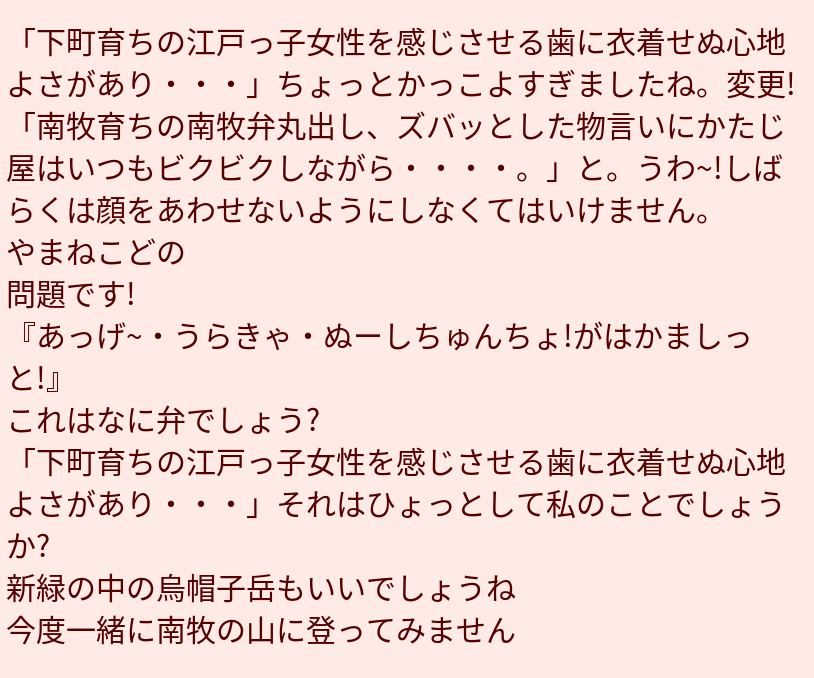「下町育ちの江戸っ子女性を感じさせる歯に衣着せぬ心地よさがあり・・・」ちょっとかっこよすぎましたね。変更!「南牧育ちの南牧弁丸出し、ズバッとした物言いにかたじ屋はいつもビクビクしながら・・・・。」と。うわ~!しばらくは顔をあわせないようにしなくてはいけません。
やまねこどの
問題です!
『あっげ~・うらきゃ・ぬーしちゅんちょ!がはかましっと!』
これはなに弁でしょう?
「下町育ちの江戸っ子女性を感じさせる歯に衣着せぬ心地よさがあり・・・」それはひょっとして私のことでしょうか?
新緑の中の烏帽子岳もいいでしょうね
今度一緒に南牧の山に登ってみません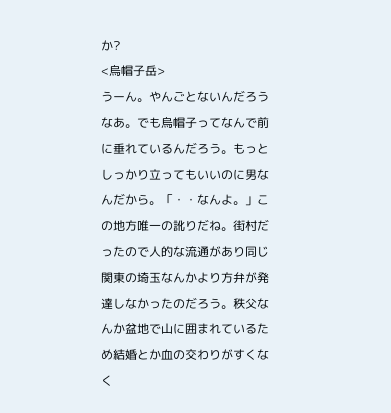か?
<烏帽子岳>
うーん。やんごとないんだろうなあ。でも烏帽子ってなんで前に垂れているんだろう。もっとしっかり立ってもいいのに男なんだから。「・・なんよ。」この地方唯一の訛りだね。街村だったので人的な流通があり同じ関東の埼玉なんかより方弁が発達しなかったのだろう。秩父なんか盆地で山に囲まれているため結婚とか血の交わりがすくなく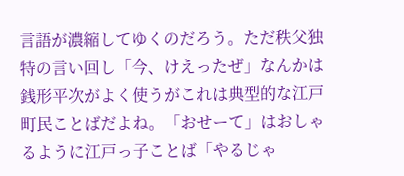言語が濃縮してゆくのだろう。ただ秩父独特の言い回し「今、けえったぜ」なんかは銭形平次がよく使うがこれは典型的な江戸町民ことばだよね。「おせーて」はおしゃるように江戸っ子ことば「やるじゃ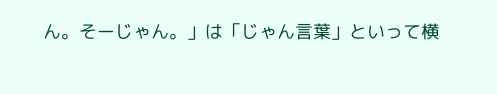ん。そーじゃん。」は「じゃん言葉」といって横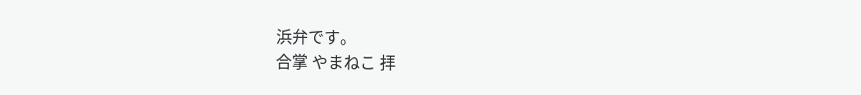浜弁です。
合掌 やまねこ 拝